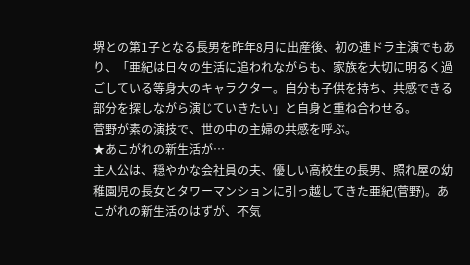堺との第1子となる長男を昨年8月に出産後、初の連ドラ主演でもあり、「亜紀は日々の生活に追われながらも、家族を大切に明るく過ごしている等身大のキャラクター。自分も子供を持ち、共感できる部分を探しながら演じていきたい」と自身と重ね合わせる。
菅野が素の演技で、世の中の主婦の共感を呼ぶ。
★あこがれの新生活が…
主人公は、穏やかな会社員の夫、優しい高校生の長男、照れ屋の幼稚園児の長女とタワーマンションに引っ越してきた亜紀(菅野)。あこがれの新生活のはずが、不気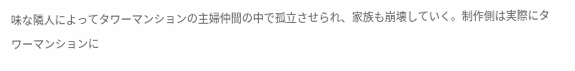味な隣人によってタワーマンションの主婦仲間の中で孤立させられ、家族も崩壊していく。制作側は実際にタワーマンションに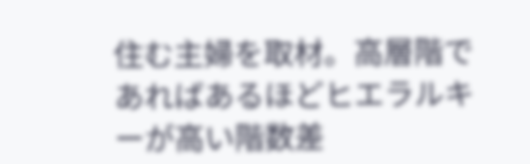住む主婦を取材。高層階であればあるほどヒエラルキーが高い階数差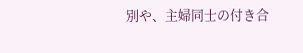別や、主婦同士の付き合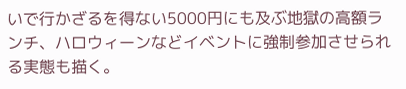いで行かざるを得ない5000円にも及ぶ地獄の高額ランチ、ハロウィーンなどイベントに強制参加させられる実態も描く。